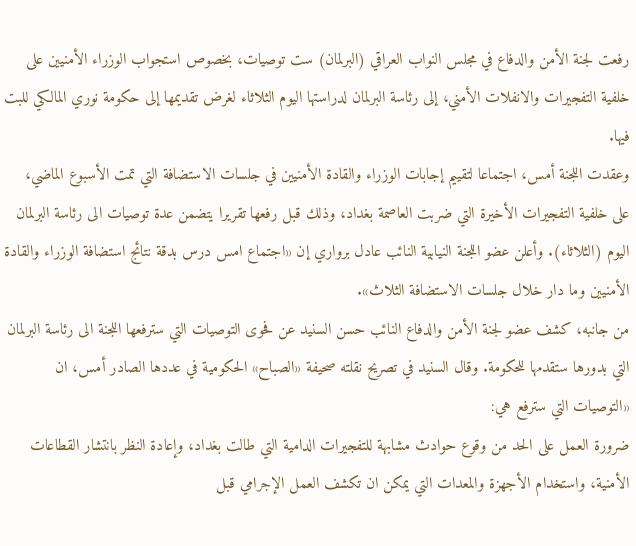رفعت لجنة الأمن والدفاع في مجلس النواب العراقي (البرلمان) ست توصيات، بخصوص استجواب الوزراء الأمنيين على خلفية التفجيرات والانفلات الأمني، إلى رئاسة البرلمان لدراستها اليوم الثلاثاء لغرض تقديمها إلى حكومة نوري المالكي للبت فيها.
وعقدت اللجنة أمس، اجتماعا لتقييم إجابات الوزراء والقادة الأمنيين في جلسات الاستضافة التي تمت الأسبوع الماضي، على خلفية التفجيرات الأخيرة التي ضربت العاصمة بغداد، وذلك قبل رفعها تقريرا يتضمن عدة توصيات الى رئاسة البرلمان اليوم (الثلاثاء). وأعلن عضو اللجنة النيابية النائب عادل برواري إن «اجتماع امس درس بدقة نتائج استضافة الوزراء والقادة الأمنيين وما دار خلال جلسات الاستضافة الثلاث».
من جانبه، كشف عضو لجنة الأمن والدفاع النائب حسن السنيد عن فحوى التوصيات التي سترفعها اللجنة الى رئاسة البرلمان التي بدورها ستقدمها للحكومة. وقال السنيد في تصريح نقلته صحيفة «الصباح» الحكومية في عددها الصادر أمس، ان «التوصيات التي سترفع هي:
ضرورة العمل على الحد من وقوع حوادث مشابهة للتفجيرات الدامية التي طالت بغداد، وإعادة النظر بانتشار القطاعات الأمنية، واستخدام الأجهزة والمعدات التي يمكن ان تكشف العمل الإجرامي قبل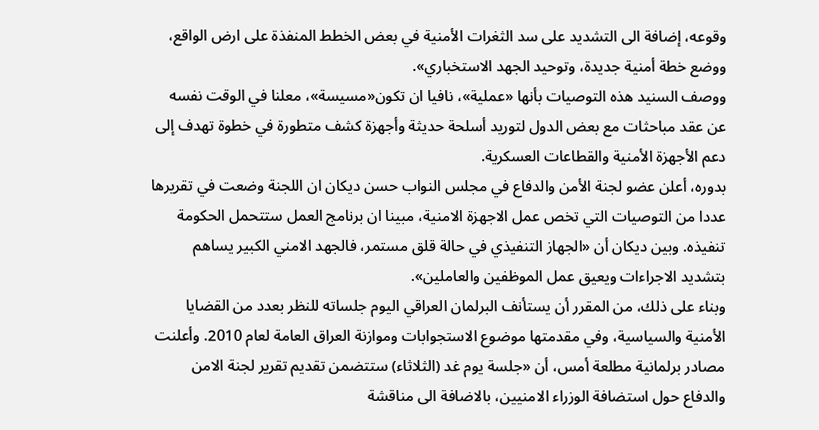وقوعه، إضافة الى التشديد على سد الثغرات الأمنية في بعض الخطط المنفذة على ارض الواقع، ووضع خطة أمنية جديدة، وتوحيد الجهد الاستخباري».
ووصف السنيد هذه التوصيات بأنها «عملية»، نافيا ان تكون«مسيسة»، معلنا في الوقت نفسه عن عقد مباحثات مع بعض الدول لتوريد أسلحة حديثة وأجهزة كشف متطورة في خطوة تهدف إلى دعم الأجهزة الأمنية والقطاعات العسكرية.
بدوره، أعلن عضو لجنة الأمن والدفاع في مجلس النواب حسن ديكان ان اللجنة وضعت في تقريرها عددا من التوصيات التي تخص عمل الاجهزة الامنية، مبينا ان برنامج العمل ستتحمل الحكومة تنفيذه. وبين ديكان أن «الجهاز التنفيذي في حالة قلق مستمر، فالجهد الامني الكبير يساهم بتشديد الاجراءات ويعيق عمل الموظفين والعاملين».
وبناء على ذلك، من المقرر أن يستأنف البرلمان العراقي اليوم جلساته للنظر بعدد من القضايا الأمنية والسياسية، وفي مقدمتها موضوع الاستجوابات وموازنة العراق العامة لعام 2010. وأعلنت مصادر برلمانية مطلعة أمس، أن «جلسة يوم غد (الثلاثاء) ستتضمن تقديم تقرير لجنة الامن والدفاع حول استضافة الوزراء الامنيين، بالاضافة الى مناقشة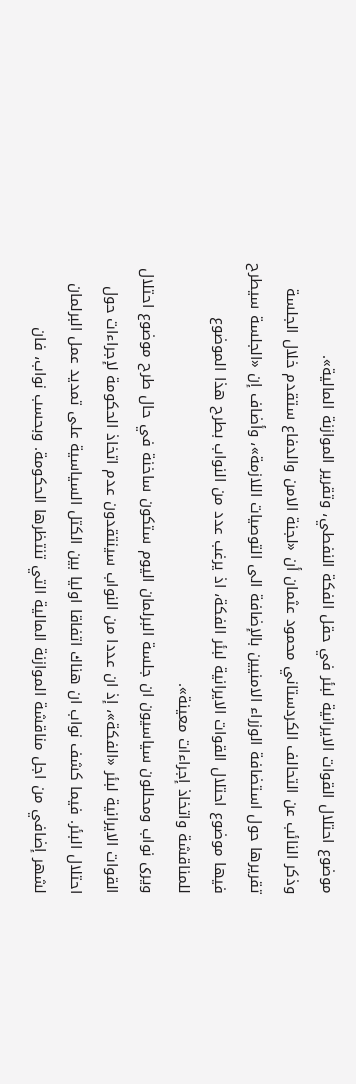موضوع احتلال القوات الايرانية لبئر في حقل الفكة النفطي، وتقرير الموازنة المالية».
وذكر النائب عن التحالف الكردستاني محمود عثمان أن «لجنة الامن والدفاع ستقدم خلال الجلسة تقريرها حول استضافة الوزراء الامنيين بالإضافة الى التوصيات اللازمة»، وأضاف إن «الجلسة سيطرح فيها موضوع احتلال القوات الايرانية لبئر الفكة، اذ يرغب عدد من النواب بطرح هذا الموضوع للمناقشة واتخاذ إجراءات معينة».
ويرى نواب ومحللون سياسيون ان جلسة البرلمان اليوم ستكون ساخنة في حال طرح موضوع احتلال القوات الايرانية لبئر «الفكة»، إذ ان عددا من النواب سينتقدون عدم اتخاذ الحكومة لإجراءات حول احتلال البئر. فيما كشف نواب ان هناك اتفاقا اوليا بين الكتل السياسية على تمديد عمل البرلمان لشهر إضافي من اجل مناقشة الموازنة المالية التي تنتظرها الحكومة. وبحسب نواب، فان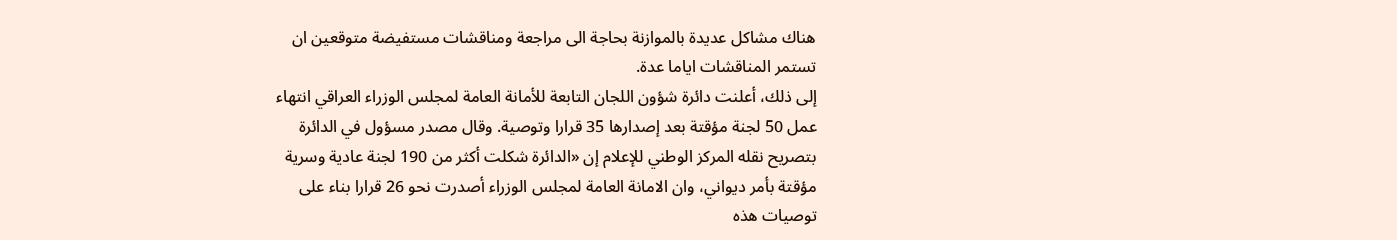هناك مشاكل عديدة بالموازنة بحاجة الى مراجعة ومناقشات مستفيضة متوقعين ان تستمر المناقشات اياما عدة.
إلى ذلك، أعلنت دائرة شؤون اللجان التابعة للأمانة العامة لمجلس الوزراء العراقي انتهاء عمل 50 لجنة مؤقتة بعد إصدارها 35 قرارا وتوصية. وقال مصدر مسؤول في الدائرة بتصريح نقله المركز الوطني للإعلام إن «الدائرة شكلت أكثر من 190 لجنة عادية وسرية مؤقتة بأمر ديواني، وان الامانة العامة لمجلس الوزراء أصدرت نحو 26 قرارا بناء على توصيات هذه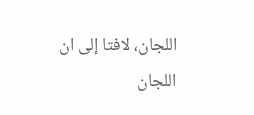اللجان، لافتا إلى ان اللجان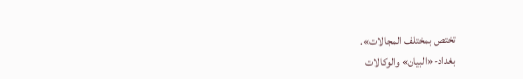تختص بمختلف المجالات».
بغداد-«البيان» والوكالات